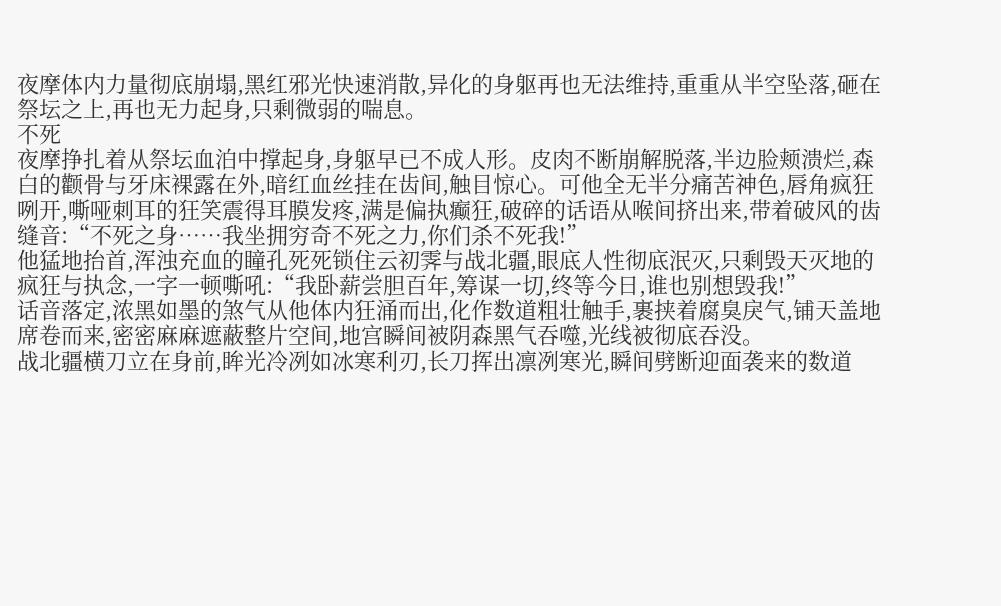夜摩体内力量彻底崩塌,黑红邪光快速消散,异化的身躯再也无法维持,重重从半空坠落,砸在祭坛之上,再也无力起身,只剩微弱的喘息。
不死
夜摩挣扎着从祭坛血泊中撑起身,身躯早已不成人形。皮肉不断崩解脱落,半边脸颊溃烂,森白的颧骨与牙床裸露在外,暗红血丝挂在齿间,触目惊心。可他全无半分痛苦神色,唇角疯狂咧开,嘶哑刺耳的狂笑震得耳膜发疼,满是偏执癫狂,破碎的话语从喉间挤出来,带着破风的齿缝音:“不死之身……我坐拥穷奇不死之力,你们杀不死我!”
他猛地抬首,浑浊充血的瞳孔死死锁住云初霁与战北疆,眼底人性彻底泯灭,只剩毁天灭地的疯狂与执念,一字一顿嘶吼:“我卧薪尝胆百年,筹谋一切,终等今日,谁也别想毁我!”
话音落定,浓黑如墨的煞气从他体内狂涌而出,化作数道粗壮触手,裹挟着腐臭戾气,铺天盖地席卷而来,密密麻麻遮蔽整片空间,地宫瞬间被阴森黑气吞噬,光线被彻底吞没。
战北疆横刀立在身前,眸光冷冽如冰寒利刃,长刀挥出凛冽寒光,瞬间劈断迎面袭来的数道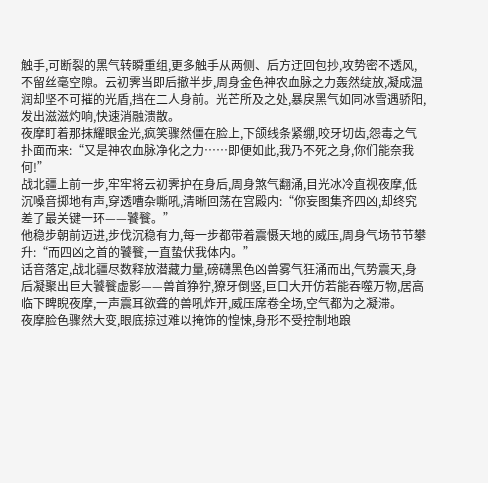触手,可断裂的黑气转瞬重组,更多触手从两侧、后方迂回包抄,攻势密不透风,不留丝毫空隙。云初霁当即后撤半步,周身金色神农血脉之力轰然绽放,凝成温润却坚不可摧的光盾,挡在二人身前。光芒所及之处,暴戾黑气如同冰雪遇骄阳,发出滋滋灼响,快速消融溃散。
夜摩盯着那抹耀眼金光,疯笑骤然僵在脸上,下颌线条紧绷,咬牙切齿,怨毒之气扑面而来:“又是神农血脉净化之力……即便如此,我乃不死之身,你们能奈我何!”
战北疆上前一步,牢牢将云初霁护在身后,周身煞气翻涌,目光冰冷直视夜摩,低沉嗓音掷地有声,穿透嘈杂嘶吼,清晰回荡在宫殿内:“你妄图集齐四凶,却终究差了最关键一环——饕餮。”
他稳步朝前迈进,步伐沉稳有力,每一步都带着震慑天地的威压,周身气场节节攀升:“而四凶之首的饕餮,一直蛰伏我体内。”
话音落定,战北疆尽数释放潜藏力量,磅礴黑色凶兽雾气狂涌而出,气势震天,身后凝聚出巨大饕餮虚影——兽首狰狞,獠牙倒竖,巨口大开仿若能吞噬万物,居高临下睥睨夜摩,一声震耳欲聋的兽吼炸开,威压席卷全场,空气都为之凝滞。
夜摩脸色骤然大变,眼底掠过难以掩饰的惶悚,身形不受控制地踉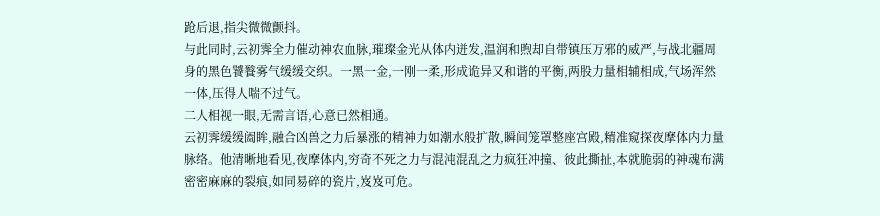跄后退,指尖微微颤抖。
与此同时,云初霁全力催动神农血脉,璀璨金光从体内迸发,温润和煦却自带镇压万邪的威严,与战北疆周身的黑色饕餮雾气缓缓交织。一黑一金,一刚一柔,形成诡异又和谐的平衡,两股力量相辅相成,气场浑然一体,压得人喘不过气。
二人相视一眼,无需言语,心意已然相通。
云初霁缓缓阖眸,融合凶兽之力后暴涨的精神力如潮水般扩散,瞬间笼罩整座宫殿,精准窥探夜摩体内力量脉络。他清晰地看见,夜摩体内,穷奇不死之力与混沌混乱之力疯狂冲撞、彼此撕扯,本就脆弱的神魂布满密密麻麻的裂痕,如同易碎的瓷片,岌岌可危。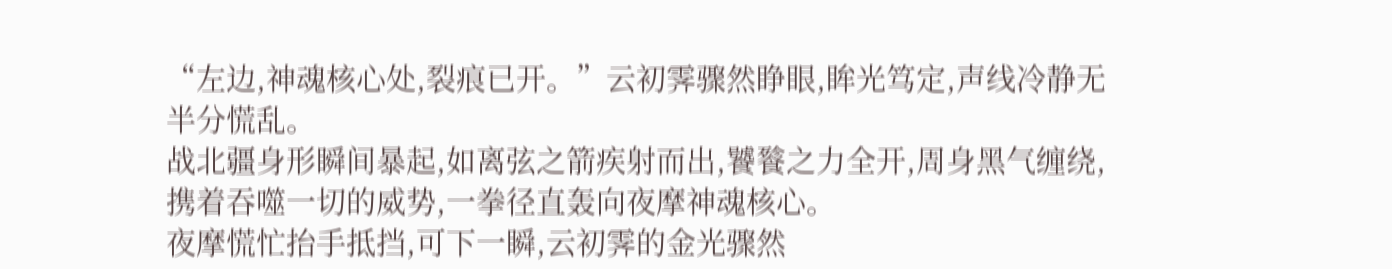“左边,神魂核心处,裂痕已开。”云初霁骤然睁眼,眸光笃定,声线冷静无半分慌乱。
战北疆身形瞬间暴起,如离弦之箭疾射而出,饕餮之力全开,周身黑气缠绕,携着吞噬一切的威势,一拳径直轰向夜摩神魂核心。
夜摩慌忙抬手抵挡,可下一瞬,云初霁的金光骤然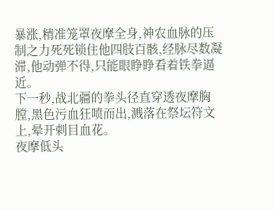暴涨,精准笼罩夜摩全身,神农血脉的压制之力死死锁住他四肢百骸,经脉尽数凝滞,他动弹不得,只能眼睁睁看着铁拳逼近。
下一秒,战北疆的拳头径直穿透夜摩胸膛,黑色污血狂喷而出,溅落在祭坛符文上,晕开刺目血花。
夜摩低头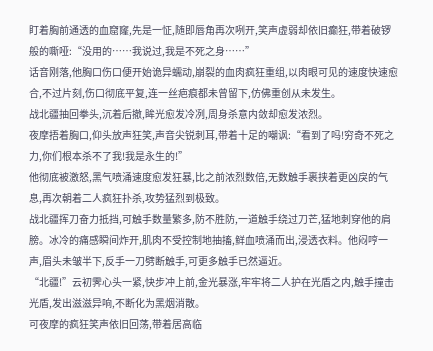盯着胸前通透的血窟窿,先是一怔,随即唇角再次咧开,笑声虚弱却依旧癫狂,带着破锣般的嘶哑:“没用的……我说过,我是不死之身……”
话音刚落,他胸口伤口便开始诡异蠕动,崩裂的血肉疯狂重组,以肉眼可见的速度快速愈合,不过片刻,伤口彻底平复,连一丝疤痕都未曾留下,仿佛重创从未发生。
战北疆抽回拳头,沉着后撤,眸光愈发冷冽,周身杀意内敛却愈发浓烈。
夜摩捂着胸口,仰头放声狂笑,声音尖锐刺耳,带着十足的嘲讽:“看到了吗!穷奇不死之力,你们根本杀不了我!我是永生的!”
他彻底被激怒,黑气喷涌速度愈发狂暴,比之前浓烈数倍,无数触手裹挟着更凶戾的气息,再次朝着二人疯狂扑杀,攻势猛烈到极致。
战北疆挥刀奋力抵挡,可触手数量繁多,防不胜防,一道触手绕过刀芒,猛地刺穿他的肩膀。冰冷的痛感瞬间炸开,肌肉不受控制地抽搐,鲜血喷涌而出,浸透衣料。他闷哼一声,眉头未皱半下,反手一刀劈断触手,可更多触手已然逼近。
“北疆!”云初霁心头一紧,快步冲上前,金光暴涨,牢牢将二人护在光盾之内,触手撞击光盾,发出滋滋异响,不断化为黑烟消散。
可夜摩的疯狂笑声依旧回荡,带着居高临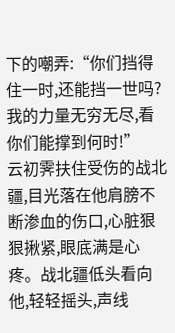下的嘲弄:“你们挡得住一时,还能挡一世吗?我的力量无穷无尽,看你们能撑到何时!”
云初霁扶住受伤的战北疆,目光落在他肩膀不断渗血的伤口,心脏狠狠揪紧,眼底满是心疼。战北疆低头看向他,轻轻摇头,声线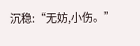沉稳:“无妨,小伤。”